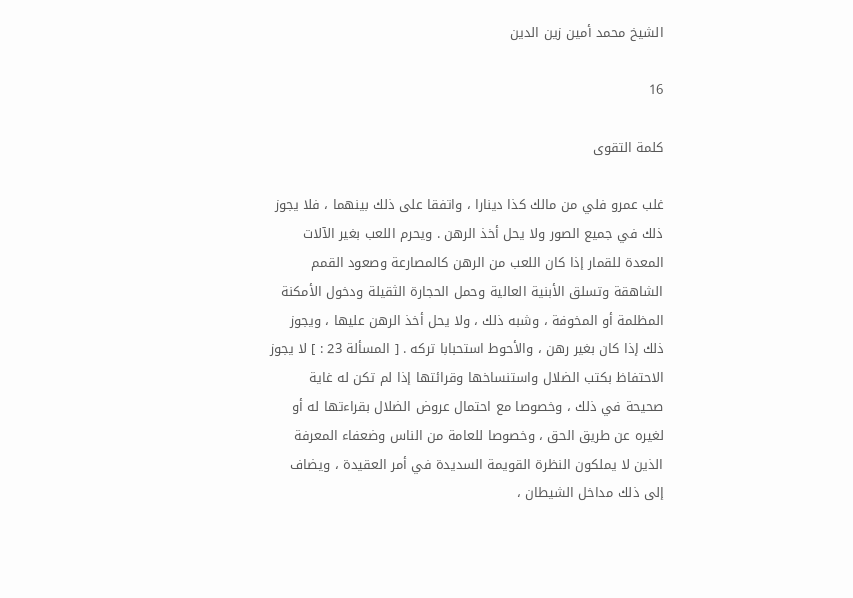الشيخ محمد أمين زين الدين

16

كلمة التقوى

غلب عمرو فلي من مالك كذا دينارا ، واتفقا على ذلك بينهما ، فلا يجوز ذلك في جميع الصور ولا يحل أخذ الرهن . ويحرم اللعب بغير الآلات المعدة للقمار إذا كان اللعب من الرهن كالمصارعة وصعود القمم الشاهقة وتسلق الأبنية العالية وحمل الحجارة الثقيلة ودخول الأمكنة المظلمة أو المخوفة ، وشبه ذلك ، ولا يحل أخذ الرهن عليها ، ويجوز ذلك إذا كان بغير رهن ، والأحوط استحبابا تركه . [ المسألة 23 : ] لا يجوز الاحتفاظ بكتب الضلال واستنساخها وقرائتها إذا لم تكن له غاية صحيحة في ذلك ، وخصوصا مع احتمال عروض الضلال بقراءتها له أو لغيره عن طريق الحق ، وخصوصا للعامة من الناس وضعفاء المعرفة الذين لا يملكون النظرة القويمة السديدة في أمر العقيدة ، ويضاف إلى ذلك مداخل الشيطان ،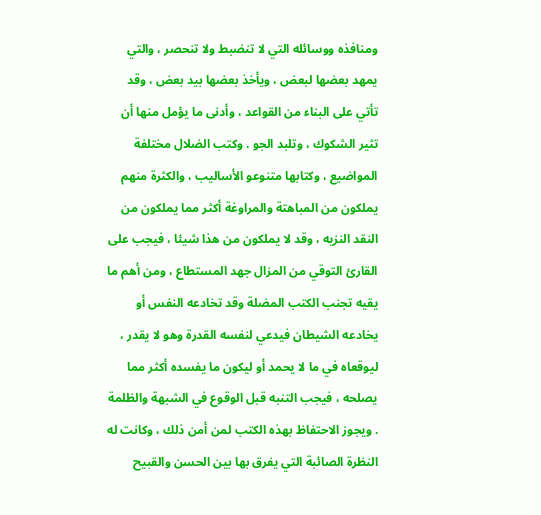ومنافذه ووسائله التي لا تنضبط ولا تنحصر ، والتي يمهد بعضها لبعض ، ويأخذ بعضها بيد بعض ، وقد تأتي على البناء من القواعد ، وأدنى ما يؤمل منها أن تثير الشكوك ، وتلبد الجو . وكتب الضلال مختلفة المواضيع ، وكتابها متنوعو الأساليب ، والكثرة منهم يملكون من المباهتة والمراوغة أكثر مما يملكون من النقد النزيه ، وقد لا يملكون من هذا شيئا ، فيجب على القارئ التوقي من المزال جهد المستطاع ، ومن أهم ما يقيه تجنب الكتب المضلة وقد تخادعه النفس أو يخادعه الشيطان فيدعي لنفسه القدرة وهو لا يقدر ، ليوقعاه في ما لا يحمد أو ليكون ما يفسده أكثر مما يصلحه ، فيجب التنبه قبل الوقوع في الشبهة والظلمة . ويجوز الاحتفاظ بهذه الكتب لمن أمن ذلك ، وكانت له النظرة الصائبة التي يفرق بها بين الحسن والقبيح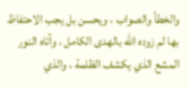والخطأ والصواب ، ويحسن بل يجب الاحتفاظ بها لم زوده الله بالهدى الكامل ، وآتاه النور المشع الذي يكشف الظلمة ، والذي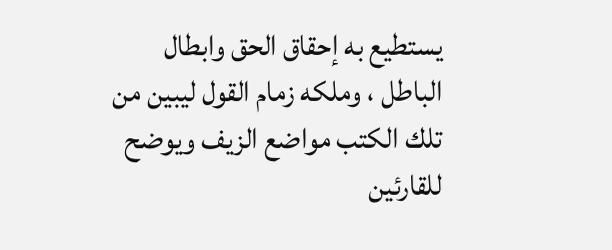يستطيع به إحقاق الحق وابطال الباطل ، وملكه زمام القول ليبين من تلك الكتب مواضع الزيف ويوضح للقارئين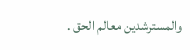والمسترشدين معالم الحق .